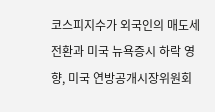코스피지수가 외국인의 매도세 전환과 미국 뉴욕증시 하락 영향, 미국 연방공개시장위원회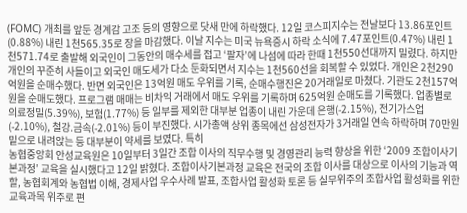(FOMC) 개최를 앞둔 경계감 고조 등의 영향으로 닷새 만에 하락했다. 12일 코스피지수는 전날보다 13.86포인트(0.88%) 내린 1천565.35로 장을 마감했다. 이날 지수는 미국 뉴욕증시 하락 소식에 7.47포인트(0.47%) 내린 1천571.74로 출발해 외국인이 그동안의 매수세를 접고 ‘팔자’에 나섬에 따라 한때 1천550선대까지 밀렸다. 하지만 개인의 꾸준히 사들이고 외국인 매도세가 다소 둔화되면서 지수는 1천560선을 회복할 수 있었다. 개인은 2천290억원을 순매수했다. 반면 외국인은 13억원 매도 우위를 기록, 순매수행진은 20거래일로 마쳤다. 기관도 2천157억원을 순매도했다. 프로그램 매매는 비차익 거래에서 매도 우위를 기록하며 625억원 순매도를 기록했다. 업종별로 의료정밀(5.39%), 보험(1.77%) 등 일부를 제외한 대부분 업종이 내린 가운데 은행(-2.15%), 전기가스업(-2.10%), 철강.금속(-2.01%) 등이 부진했다. 시가총액 상위 종목에선 삼성전자가 3거래일 연속 하락하며 70만원 밑으로 내려앉는 등 대부분이 약세를 보였다. 특히
농협중앙회 안성교육원은 10일부터 3일간 조합 이사의 직무수행 및 경영관리 능력 향상을 위한 ‘2009 조합이사기본과정’ 교육을 실시했다고 12일 밝혔다. 조합이사기본과정 교육은 전국의 조합 이사를 대상으로 이사의 기능과 역할, 농협회계와 농협법 이해, 경제사업 우수사례 발표, 조합사업 활성화 토론 등 실무위주의 조합사업 활성화를 위한 교육과목 위주로 편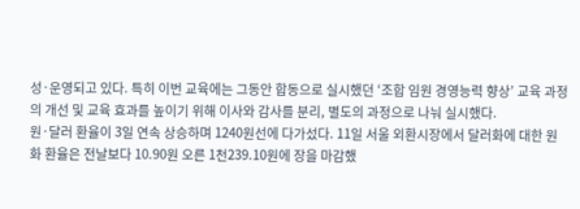성·운영되고 있다. 특히 이번 교육에는 그동안 합동으로 실시했던 ‘조합 임원 경영능력 향상’ 교육 과정의 개선 및 교육 효과를 높이기 위해 이사와 감사를 분리, 별도의 과정으로 나눠 실시했다.
원·달러 환율이 3일 연속 상승하며 1240원선에 다가섰다. 11일 서울 외환시장에서 달러화에 대한 원화 환율은 전날보다 10.90원 오른 1천239.10원에 장을 마감했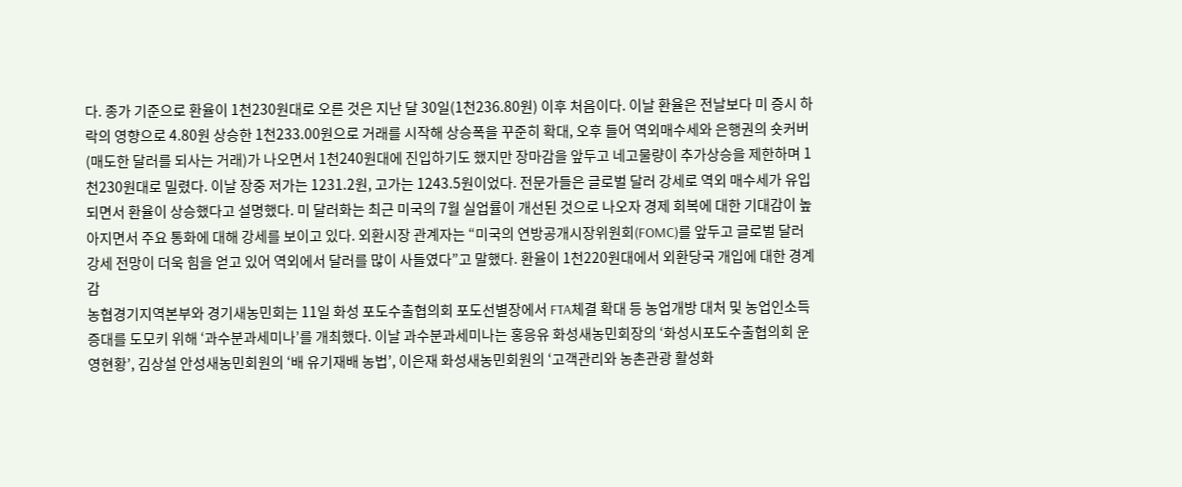다. 종가 기준으로 환율이 1천230원대로 오른 것은 지난 달 30일(1천236.80원) 이후 처음이다. 이날 환율은 전날보다 미 증시 하락의 영향으로 4.80원 상승한 1천233.00원으로 거래를 시작해 상승폭을 꾸준히 확대, 오후 들어 역외매수세와 은행권의 숏커버(매도한 달러를 되사는 거래)가 나오면서 1천240원대에 진입하기도 했지만 장마감을 앞두고 네고물량이 추가상승을 제한하며 1천230원대로 밀렸다. 이날 장중 저가는 1231.2원, 고가는 1243.5원이었다. 전문가들은 글로벌 달러 강세로 역외 매수세가 유입되면서 환율이 상승했다고 설명했다. 미 달러화는 최근 미국의 7월 실업률이 개선된 것으로 나오자 경제 회복에 대한 기대감이 높아지면서 주요 통화에 대해 강세를 보이고 있다. 외환시장 관계자는 “미국의 연방공개시장위원회(FOMC)를 앞두고 글로벌 달러 강세 전망이 더욱 힘을 얻고 있어 역외에서 달러를 많이 사들였다”고 말했다. 환율이 1천220원대에서 외환당국 개입에 대한 경계감
농협경기지역본부와 경기새농민회는 11일 화성 포도수출협의회 포도선별장에서 FTA체결 확대 등 농업개방 대처 및 농업인소득 증대를 도모키 위해 ‘과수분과세미나’를 개최했다. 이날 과수분과세미나는 홍응유 화성새농민회장의 ‘화성시포도수출협의회 운영현황’, 김상설 안성새농민회원의 ‘배 유기재배 농법’, 이은재 화성새농민회원의 ‘고객관리와 농촌관광 활성화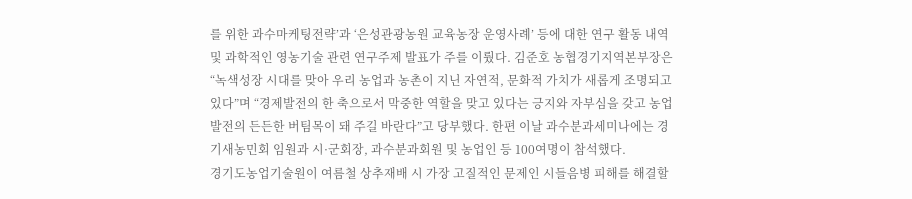를 위한 과수마케팅전략’과 ‘은성관광농원 교육농장 운영사례’ 등에 대한 연구 활동 내역 및 과학적인 영농기술 관련 연구주제 발표가 주를 이뤘다. 김준호 농협경기지역본부장은 “녹색성장 시대를 맞아 우리 농업과 농촌이 지닌 자연적, 문화적 가치가 새롭게 조명되고 있다”며 “경제발전의 한 축으로서 막중한 역할을 맞고 있다는 긍지와 자부심을 갖고 농업발전의 든든한 버팀목이 돼 주길 바란다”고 당부했다. 한편 이날 과수분과세미나에는 경기새농민회 임원과 시·군회장, 과수분과회원 및 농업인 등 100여명이 참석했다.
경기도농업기술원이 여름철 상추재배 시 가장 고질적인 문제인 시들음병 피해를 해결할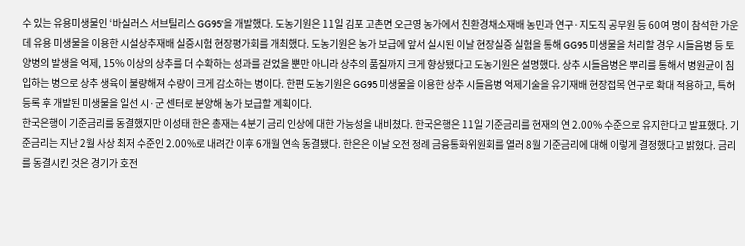수 있는 유용미생물인 ‘바실러스 서브틸리스 GG95’을 개발했다. 도농기원은 11일 김포 고촌면 오근영 농가에서 친환경채소재배 농민과 연구·지도직 공무원 등 60여 명이 참석한 가운데 유용 미생물을 이용한 시설상추재배 실증시험 현장평가회를 개최했다. 도농기원은 농가 보급에 앞서 실시된 이날 현장실증 실험을 통해 GG95 미생물을 처리할 경우 시들음병 등 토양병의 발생을 억제, 15% 이상의 상추를 더 수확하는 성과를 걷었을 뿐만 아니라 상추의 품질까지 크게 향상됐다고 도농기원은 설명했다. 상추 시들음병은 뿌리를 통해서 병원균이 침입하는 병으로 상추 생육이 불량해져 수량이 크게 감소하는 병이다. 한편 도농기원은 GG95 미생물을 이용한 상추 시들음병 억제기술을 유기재배 현장접목 연구로 확대 적용하고, 특허등록 후 개발된 미생물을 일선 시·군 센터로 분양해 농가 보급할 계획이다.
한국은행이 기준금리를 동결했지만 이성태 한은 총재는 4분기 금리 인상에 대한 가능성을 내비쳤다. 한국은행은 11일 기준금리를 현재의 연 2.00% 수준으로 유지한다고 발표했다. 기준금리는 지난 2월 사상 최저 수준인 2.00%로 내려간 이후 6개월 연속 동결됐다. 한은은 이날 오전 정례 금융통화위원회를 열러 8월 기준금리에 대해 이렇게 결정했다고 밝혔다. 금리를 동결시킨 것은 경기가 호전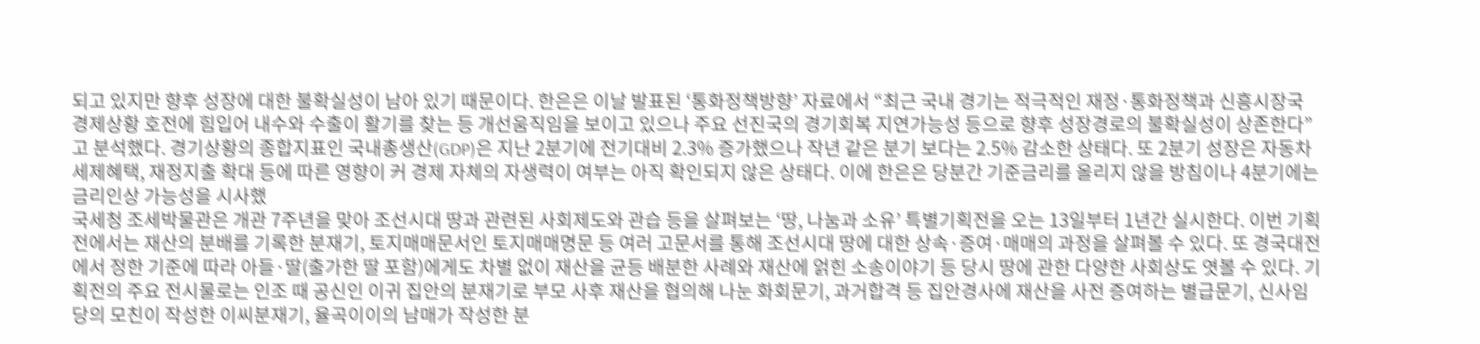되고 있지만 향후 성장에 대한 불확실성이 남아 있기 때문이다. 한은은 이날 발표된 ‘통화정책방향’ 자료에서 “최근 국내 경기는 적극적인 재정·통화정책과 신흥시장국 경제상황 호전에 힘입어 내수와 수출이 활기를 찾는 등 개선움직임을 보이고 있으나 주요 선진국의 경기회복 지연가능성 등으로 향후 성장경로의 불확실성이 상존한다”고 분석했다. 경기상황의 종합지표인 국내총생산(GDP)은 지난 2분기에 전기대비 2.3% 증가했으나 작년 같은 분기 보다는 2.5% 감소한 상태다. 또 2분기 성장은 자동차 세제혜택, 재정지출 확대 등에 따른 영향이 커 경제 자체의 자생력이 여부는 아직 확인되지 않은 상태다. 이에 한은은 당분간 기준금리를 올리지 않을 방침이나 4분기에는 금리인상 가능성을 시사했
국세청 조세박물관은 개관 7주년을 맞아 조선시대 땅과 관련된 사회제도와 관습 등을 살펴보는 ‘땅, 나눔과 소유’ 특별기획전을 오는 13일부터 1년간 실시한다. 이번 기획전에서는 재산의 분배를 기록한 분재기, 토지매매문서인 토지매매명문 등 여러 고문서를 통해 조선시대 땅에 대한 상속·증여·매매의 과정을 살펴볼 수 있다. 또 경국대전에서 정한 기준에 따라 아들·딸(출가한 딸 포함)에게도 차별 없이 재산을 균등 배분한 사례와 재산에 얽힌 소송이야기 등 당시 땅에 관한 다양한 사회상도 엿볼 수 있다. 기획전의 주요 전시물로는 인조 때 공신인 이귀 집안의 분재기로 부모 사후 재산을 협의해 나눈 화회문기, 과거합격 등 집안경사에 재산을 사전 증여하는 별급문기, 신사임당의 모친이 작성한 이씨분재기, 율곡이이의 남매가 작성한 분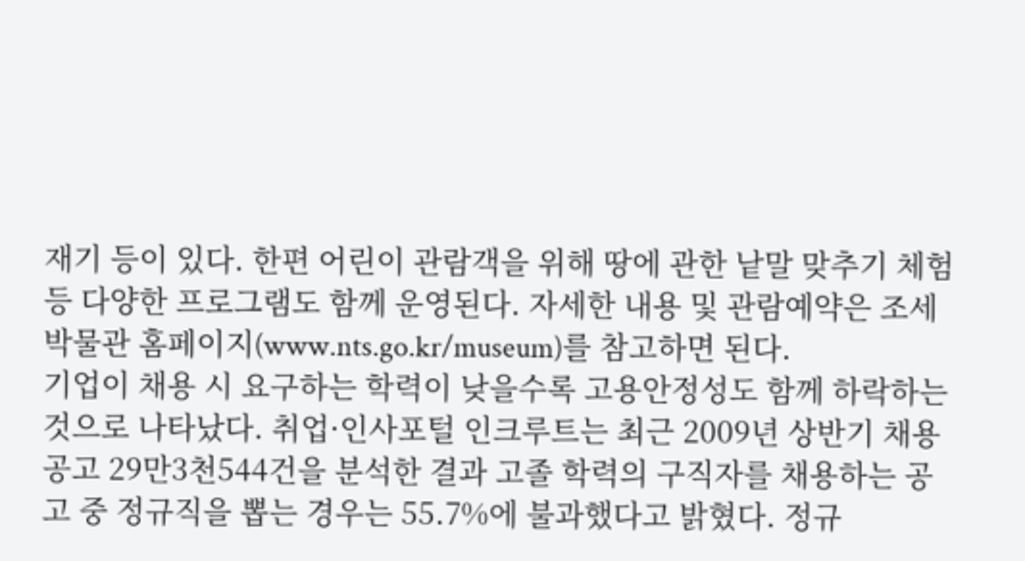재기 등이 있다. 한편 어린이 관람객을 위해 땅에 관한 낱말 맞추기 체험 등 다양한 프로그램도 함께 운영된다. 자세한 내용 및 관람예약은 조세박물관 홈페이지(www.nts.go.kr/museum)를 참고하면 된다.
기업이 채용 시 요구하는 학력이 낮을수록 고용안정성도 함께 하락하는 것으로 나타났다. 취업·인사포털 인크루트는 최근 2009년 상반기 채용공고 29만3천544건을 분석한 결과 고졸 학력의 구직자를 채용하는 공고 중 정규직을 뽑는 경우는 55.7%에 불과했다고 밝혔다. 정규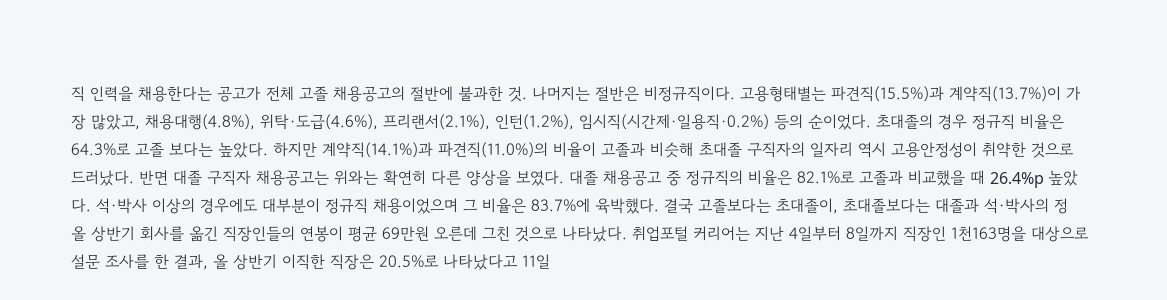직 인력을 채용한다는 공고가 전체 고졸 채용공고의 절반에 불과한 것. 나머지는 절반은 비정규직이다. 고용형태별는 파견직(15.5%)과 계약직(13.7%)이 가장 많았고, 채용대행(4.8%), 위탁·도급(4.6%), 프리랜서(2.1%), 인턴(1.2%), 임시직(시간제·일용직·0.2%) 등의 순이었다. 초대졸의 경우 정규직 비율은 64.3%로 고졸 보다는 높았다. 하지만 계약직(14.1%)과 파견직(11.0%)의 비율이 고졸과 비슷해 초대졸 구직자의 일자리 역시 고용안정성이 취약한 것으로 드러났다. 반면 대졸 구직자 채용공고는 위와는 확연히 다른 양상을 보였다. 대졸 채용공고 중 정규직의 비율은 82.1%로 고졸과 비교했을 때 26.4%p 높았다. 석·박사 이상의 경우에도 대부분이 정규직 채용이었으며 그 비율은 83.7%에 육박했다. 결국 고졸보다는 초대졸이, 초대졸보다는 대졸과 석·박사의 정
올 상반기 회사를 옮긴 직장인들의 연봉이 평균 69만원 오른데 그친 것으로 나타났다. 취업포털 커리어는 지난 4일부터 8일까지 직장인 1천163명을 대상으로 설문 조사를 한 결과, 올 상반기 이직한 직장은 20.5%로 나타났다고 11일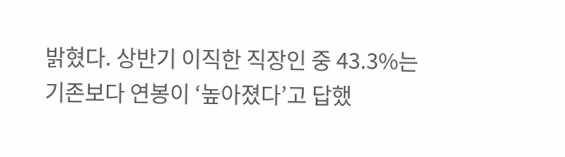밝혔다. 상반기 이직한 직장인 중 43.3%는 기존보다 연봉이 ‘높아졌다’고 답했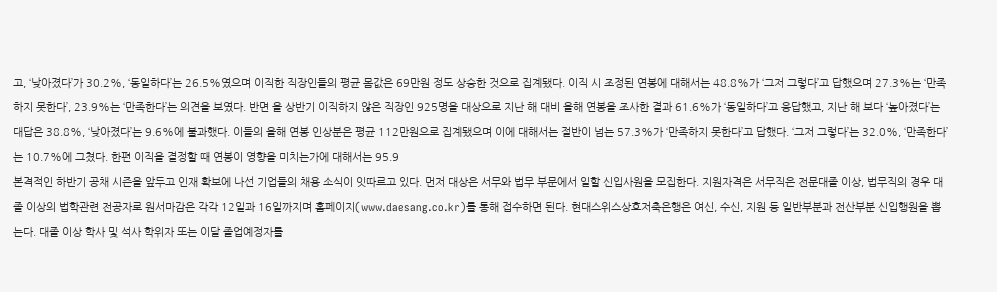고, ‘낮아졌다’가 30.2%, ‘동일하다’는 26.5%였으며 이직한 직장인들의 평균 몸값은 69만원 정도 상승한 것으로 집계됐다. 이직 시 조정된 연봉에 대해서는 48.8%가 ‘그저 그렇다’고 답했으며 27.3%는 ‘만족하지 못한다’, 23.9%는 ‘만족한다’는 의견을 보였다. 반면 올 상반기 이직하지 않은 직장인 925명을 대상으로 지난 해 대비 올해 연봉을 조사한 결과 61.6%가 ‘동일하다’고 응답했고, 지난 해 보다 ‘높아졌다’는 대답은 38.8%, ‘낮아졌다’는 9.6%에 불과했다. 이들의 올해 연봉 인상분은 평균 112만원으로 집계됐으며 이에 대해서는 절반이 넘는 57.3%가 ‘만족하지 못한다’고 답했다. ‘그저 그렇다’는 32.0%, ‘만족한다’는 10.7%에 그쳤다. 한편 이직을 결정할 때 연봉이 영향을 미치는가에 대해서는 95.9
본격적인 하반기 공채 시즌을 앞두고 인재 확보에 나선 기업들의 채용 소식이 잇따르고 있다. 먼저 대상은 서무와 법무 부문에서 일할 신입사원을 모집한다. 지원자격은 서무직은 전문대졸 이상, 법무직의 경우 대졸 이상의 법학관련 전공자로 원서마감은 각각 12일과 16일까지며 홈페이지(www.daesang.co.kr)를 통해 접수하면 된다. 현대스위스상호저축은행은 여신, 수신, 지원 등 일반부분과 전산부분 신입행원을 뽑는다. 대졸 이상 학사 및 석사 학위자 또는 이달 졸업예정자를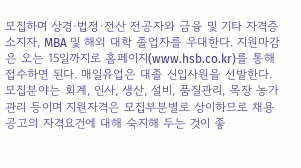모집하며 상경·법정·전산 전공자와 금융 및 기타 자격증 소지자, MBA 및 해외 대학 졸업자를 우대한다. 지원마감은 오는 15일까지로 홈페이지(www.hsb.co.kr)를 통해 접수하면 된다. 매일유업은 대졸 신입사원을 선발한다. 모집분야는 회계, 인사, 생산, 설비, 품질관리, 목장 농가관리 등이며 지원자격은 모집부분별로 상이하므로 채용공고의 자격요건에 대해 숙지해 두는 것이 좋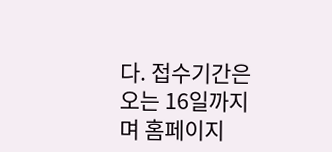다. 접수기간은 오는 16일까지며 홈페이지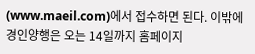(www.maeil.com)에서 접수하면 된다. 이밖에 경인양행은 오는 14일까지 홈페이지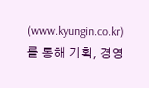(www.kyungin.co.kr)를 통해 기획, 경영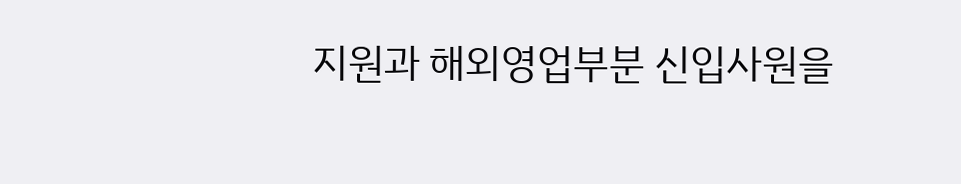지원과 해외영업부분 신입사원을